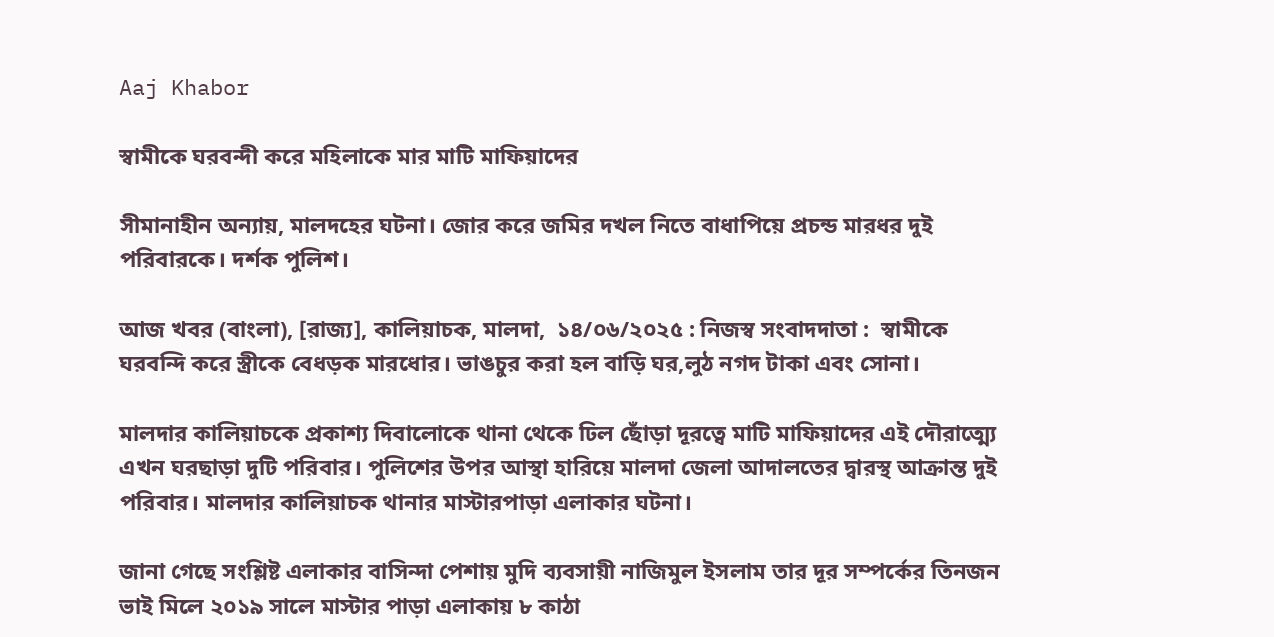Aaj Khabor

স্বামীকে ঘরবন্দী করে মহিলাকে মার মাটি মাফিয়াদের

সীমানাহীন অন্যায়, মালদহের ঘটনা। জোর করে জমির দখল নিতে বাধাপিয়ে প্রচন্ড মারধর দুই পরিবারকে। দর্শক পুলিশ।

আজ খবর (বাংলা), [রাজ্য], কালিয়াচক, মালদা,  ১৪/০৬/২০২৫ : নিজস্ব সংবাদদাতা :  স্বামীকে ঘরবন্দি করে স্ত্রীকে বেধড়ক মারধোর। ভাঙচুর করা হল বাড়ি ঘর,লুঠ নগদ টাকা এবং সোনা।

মালদার কালিয়াচকে প্রকাশ্য দিবালোকে থানা থেকে ঢিল ছোঁড়া দূরত্বে মাটি মাফিয়াদের এই দৌরাত্ম্যে এখন ঘরছাড়া দুটি পরিবার। পুলিশের উপর আস্থা হারিয়ে মালদা জেলা আদালতের দ্বারস্থ আক্রান্ত দুই পরিবার। মালদার কালিয়াচক থানার মাস্টারপাড়া এলাকার ঘটনা।

জানা গেছে সংশ্লিষ্ট এলাকার বাসিন্দা পেশায় মুদি ব্যবসায়ী নাজিমুল ইসলাম তার দূর সম্পর্কের তিনজন ভাই মিলে ২০১৯ সালে মাস্টার পাড়া এলাকায় ৮ কাঠা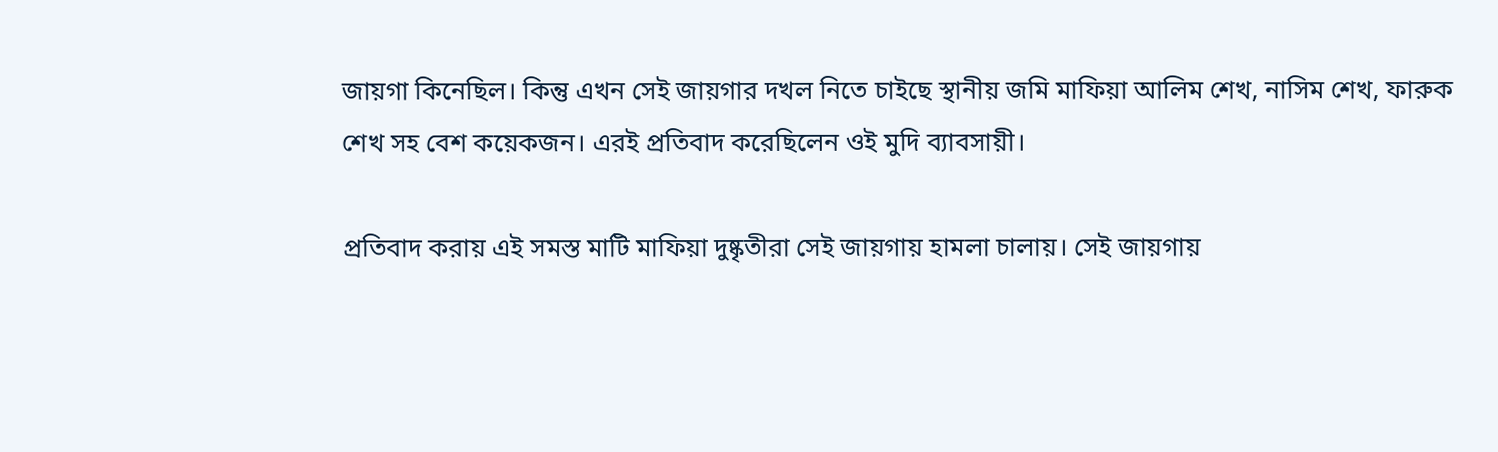জায়গা কিনেছিল। কিন্তু এখন সেই জায়গার দখল নিতে চাইছে স্থানীয় জমি মাফিয়া আলিম শেখ, নাসিম শেখ, ফারুক শেখ সহ বেশ কয়েকজন। এরই প্রতিবাদ করেছিলেন ওই মুদি ব্যাবসায়ী।

প্রতিবাদ করায় এই সমস্ত মাটি মাফিয়া দুষ্কৃতীরা সেই জায়গায় হামলা চালায়। সেই জায়গায়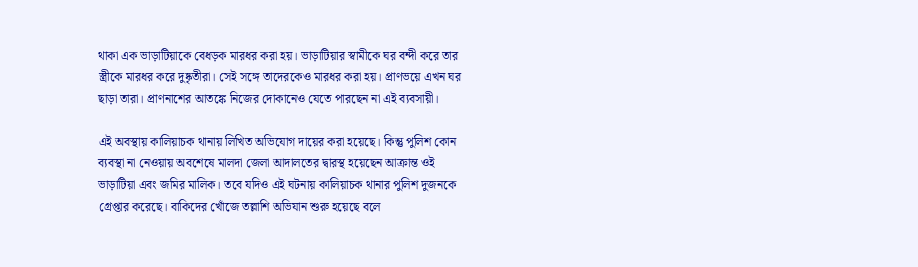থাকা এক ভাড়াটিয়াকে বেধড়ক মারধর করা হয়। ভাড়াটিয়ার স্বামীকে ঘর বন্দী করে তার স্ত্রীকে মারধর করে দুষ্কৃতীরা। সেই সঙ্গে তাদেরকেও মারধর করা হয়। প্রাণভয়ে এখন ঘর ছাড়া তারা। প্রাণনাশের আতঙ্কে নিজের দোকানেও যেতে পারছেন না এই ব্যবসায়ী।

এই অবস্থায় কালিয়াচক থানায় লিখিত অভিযোগ দায়ের করা হয়েছে। কিন্তু পুলিশ কোন ব্যবস্থা না নেওয়ায় অবশেষে মালদা জেলা আদালতের দ্বারস্থ হয়েছেন আক্রান্ত ওই ভাড়াটিয়া এবং জমির মালিক। তবে যদিও এই ঘটনায় কালিয়াচক থানার পুলিশ দুজনকে গ্রেপ্তার করেছে। বাকিদের খোঁজে তল্লাশি অভিযান শুরু হয়েছে বলে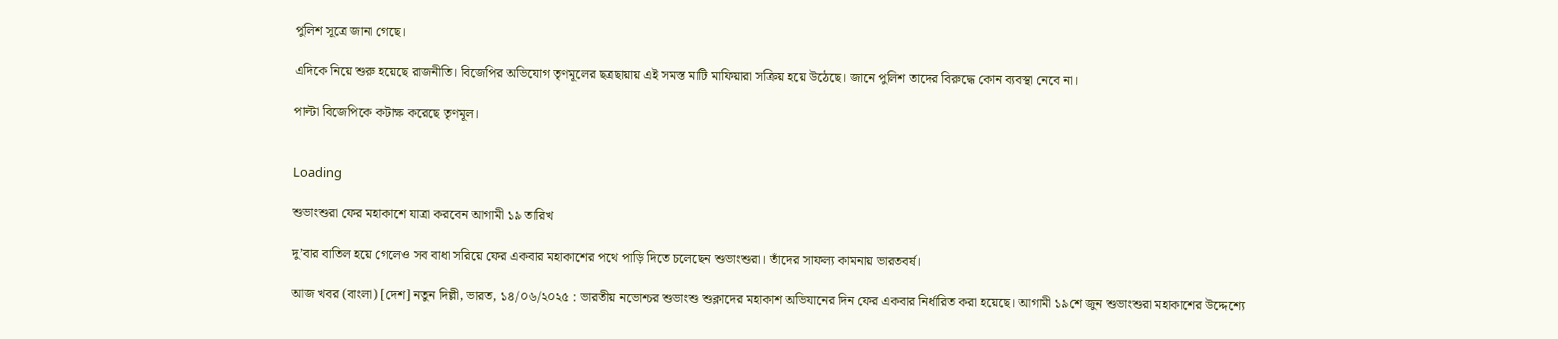পুলিশ সূত্রে জানা গেছে।

এদিকে নিয়ে শুরু হয়েছে রাজনীতি। বিজেপির অভিযোগ তৃণমূলের ছত্রছায়ায় এই সমস্ত মাটি মাফিয়ারা সক্রিয় হয়ে উঠেছে। জানে পুলিশ তাদের বিরুদ্ধে কোন ব্যবস্থা নেবে না।

পাল্টা বিজেপিকে কটাক্ষ করেছে তৃণমূল।


Loading

শুভাংশুরা ফের মহাকাশে যাত্রা করবেন আগামী ১৯ তারিখ

দু’বার বাতিল হয়ে গেলেও সব বাধা সরিয়ে ফের একবার মহাকাশের পথে পাড়ি দিতে চলেছেন শুভাংশুরা। তাঁদের সাফল্য কামনায় ভারতবর্ষ।

আজ খবর (বাংলা) [দেশ] নতুন দিল্লী, ভারত, ১৪/০৬/২০২৫ : ভারতীয় নভোশ্চর শুভাংশু শুক্লাদের মহাকাশ অভিযানের দিন ফের একবার নির্ধারিত করা হয়েছে। আগামী ১৯শে জুন শুভাংশুরা মহাকাশের উদ্দেশ্যে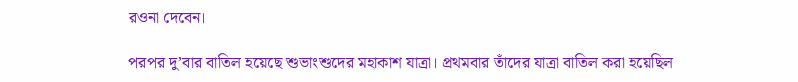রওনা দেবেন।

পরপর দু’বার বাতিল হয়েছে শুভাংশুদের মহাকাশ যাত্রা। প্রথমবার তাঁদের যাত্রা বাতিল করা হয়েছিল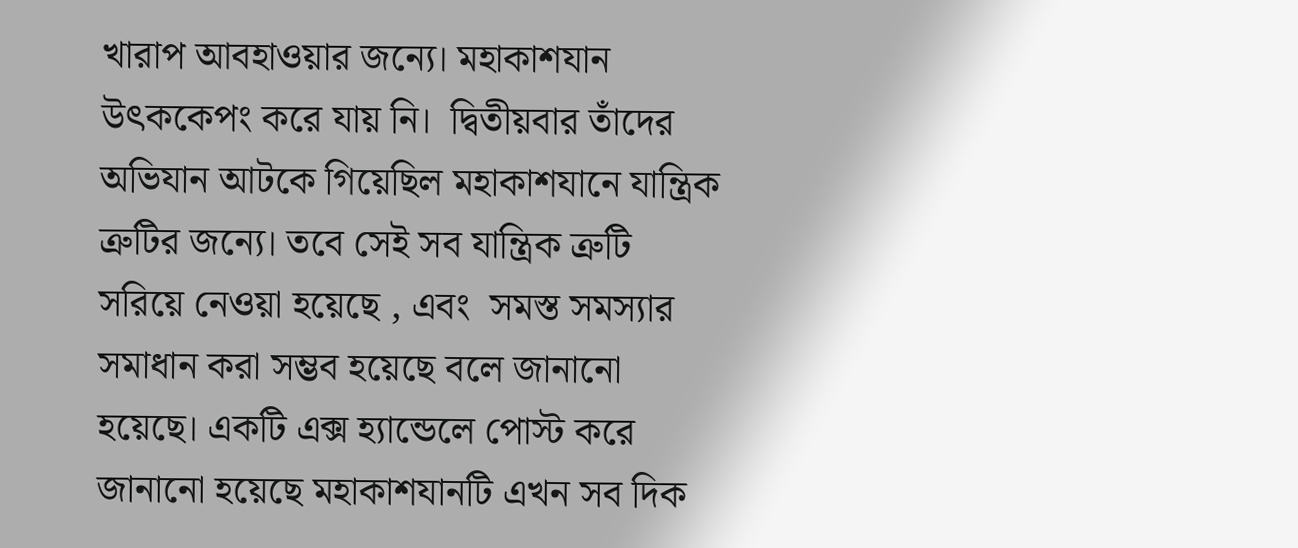খারাপ আবহাওয়ার জন্যে। মহাকাশযান উৎককেপং করে যায় নি।  দ্বিতীয়বার তাঁদের অভিযান আটকে গিয়েছিল মহাকাশযানে যান্ত্রিক ত্রুটির জন্যে। তবে সেই সব যান্ত্রিক ত্রুটি সরিয়ে নেওয়া হয়েছে , এবং  সমস্ত সমস্যার সমাধান করা সম্ভব হয়েছে বলে জানানো হয়েছে। একটি এক্স হ্যান্ডেলে পোস্ট করে জানানো হয়েছে মহাকাশযানটি এখন সব দিক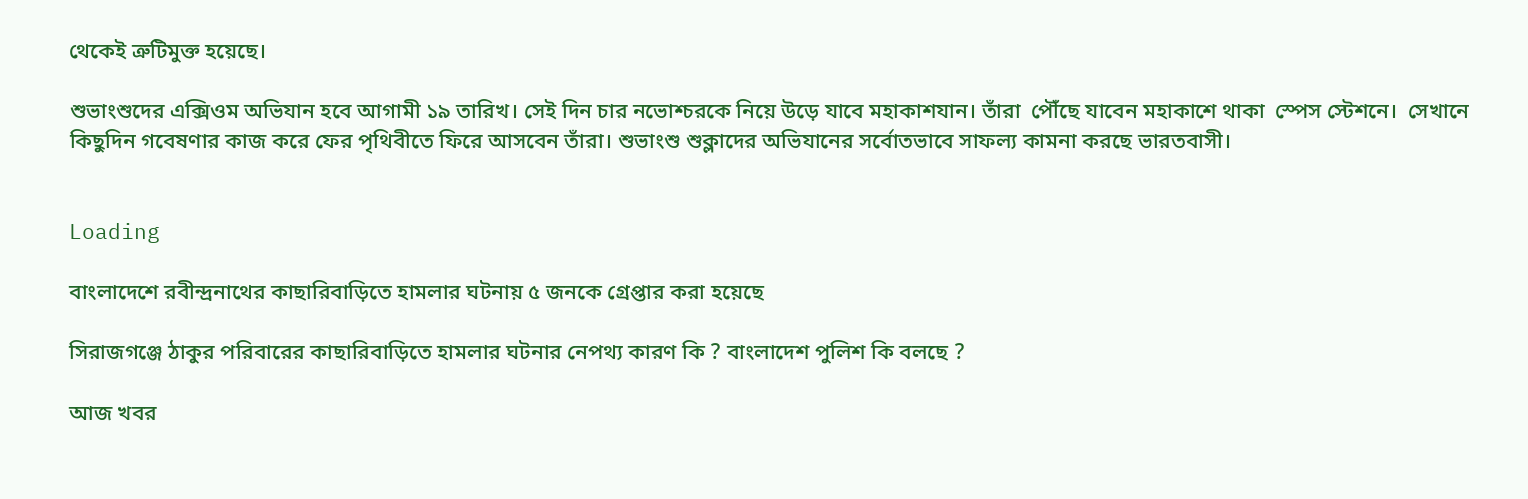থেকেই ত্রুটিমুক্ত হয়েছে।

শুভাংশুদের এক্সিওম অভিযান হবে আগামী ১৯ তারিখ। সেই দিন চার নভোশ্চরকে নিয়ে উড়ে যাবে মহাকাশযান। তাঁরা  পৌঁছে যাবেন মহাকাশে থাকা  স্পেস স্টেশনে।  সেখানে কিছুদিন গবেষণার কাজ করে ফের পৃথিবীতে ফিরে আসবেন তাঁরা। শুভাংশু শুক্লাদের অভিযানের সর্বোতভাবে সাফল্য কামনা করছে ভারতবাসী।


Loading

বাংলাদেশে রবীন্দ্রনাথের কাছারিবাড়িতে হামলার ঘটনায় ৫ জনকে গ্রেপ্তার করা হয়েছে

সিরাজগঞ্জে ঠাকুর পরিবারের কাছারিবাড়িতে হামলার ঘটনার নেপথ্য কারণ কি ? বাংলাদেশ পুলিশ কি বলছে ?

আজ খবর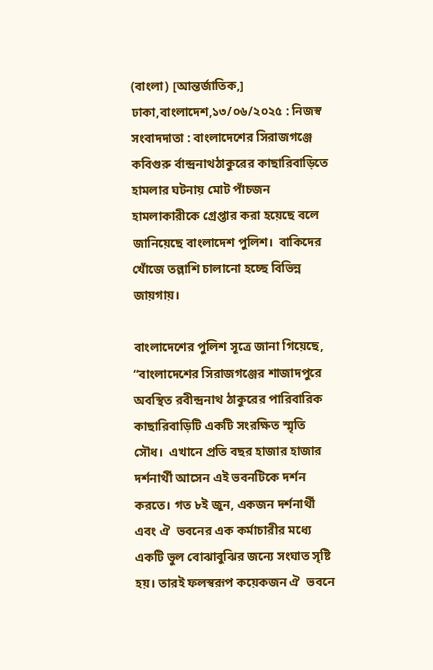(বাংলা) [আন্তর্জাতিক,] ঢাকা,বাংলাদেশ,১৩/০৬/২০২৫ : নিজস্ব সংবাদদাতা : বাংলাদেশের সিরাজগঞ্জে কবিগুরু র্বান্দ্রনাথঠাকুরের কাছারিবাড়িতে হামলার ঘটনায় মোট পাঁচজন হামলাকারীকে গ্রেপ্তার করা হয়েছে বলে জানিয়েছে বাংলাদেশ পুলিশ।  বাকিদের খোঁজে তল্লাশি চালানো হচ্ছে বিভিন্ন জায়গায়।

বাংলাদেশের পুলিশ সূত্রে জানা গিয়েছে, “বাংলাদেশের সিরাজগঞ্জের শাজাদপুরে অবস্থিত রবীন্দ্রনাথ ঠাকুরের পারিবারিক কাছারিবাড়িটি একটি সংরক্ষিত স্মৃতি সৌধ।  এখানে প্রতি বছর হাজার হাজার দর্শনার্থী আসেন এই ভবনটিকে দর্শন করতে। গত ৮ই জুন, একজন দর্শনার্থী এবং ঐ  ভবনের এক কর্মাচারীর মধ্যে একটি ভুল বোঝাবুঝির জন্যে সংঘাত সৃষ্টি হয়। তারই ফলস্বরূপ কয়েকজন ঐ  ভবনে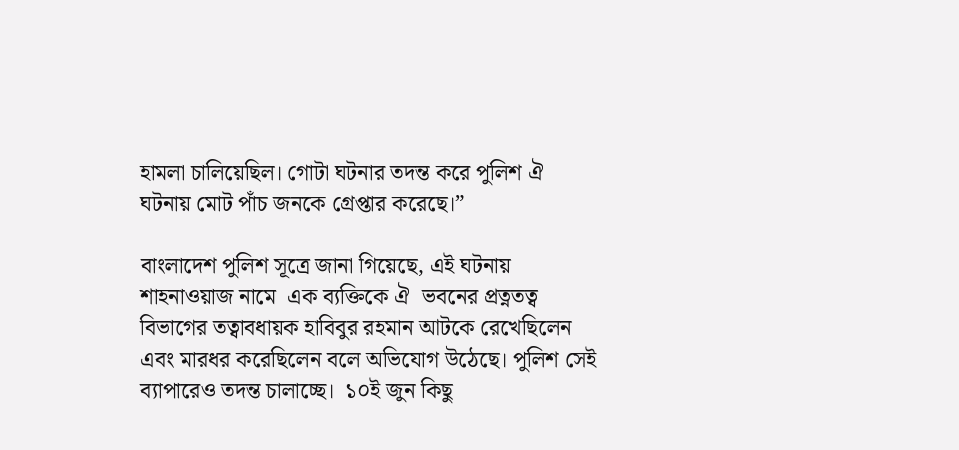হামলা চালিয়েছিল। গোটা ঘটনার তদন্ত করে পুলিশ ঐ  ঘটনায় মোট পাঁচ জনকে গ্রেপ্তার করেছে।”

বাংলাদেশ পুলিশ সূত্রে জানা গিয়েছে, এই ঘটনায় শাহনাওয়াজ নামে  এক ব্যক্তিকে ঐ  ভবনের প্রত্নতত্ব বিভাগের তত্বাবধায়ক হাবিবুর রহমান আটকে রেখেছিলেন এবং মারধর করেছিলেন বলে অভিযোগ উঠেছে। পুলিশ সেই ব্যাপারেও তদন্ত চালাচ্ছে।  ১০ই জুন কিছু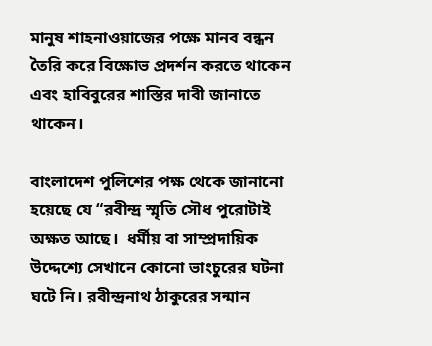মানুষ শাহনাওয়াজের পক্ষে মানব বন্ধন তৈরি করে বিক্ষোভ প্রদর্শন করতে থাকেন এবং হাবিবুরের শাস্তির দাবী জানাতে থাকেন।

বাংলাদেশ পুলিশের পক্ষ থেকে জানানো হয়েছে যে “রবীন্দ্র স্মৃতি সৌধ পুরোটাই অক্ষত আছে।  ধর্মীয় বা সাম্প্রদায়িক উদ্দেশ্যে সেখানে কোনো ভাংচুরের ঘটনা ঘটে নি। রবীন্দ্রনাথ ঠাকুরের সন্মান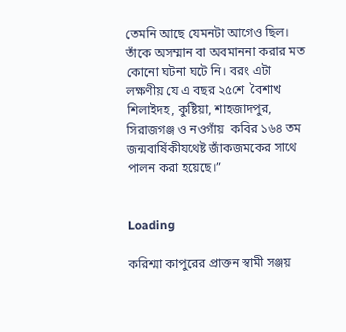তেমনি আছে যেমনটা আগেও ছিল। তাঁকে অসম্মান বা অবমাননা করার মত কোনো ঘটনা ঘটে নি। বরং এটা  লক্ষণীয় যে এ বছর ২৫শে  বৈশাখ শিলাইদহ, কুষ্টিয়া, শাহজাদপুর, সিরাজগঞ্জ ও নওগাঁয়  কবির ১৬৪ তম  জন্মবার্ষিকীযথেষ্ট জাঁকজমকের সাথে পালন করা হয়েছে।”


Loading

করিশ্মা কাপুরের প্রাক্তন স্বামী সঞ্জয়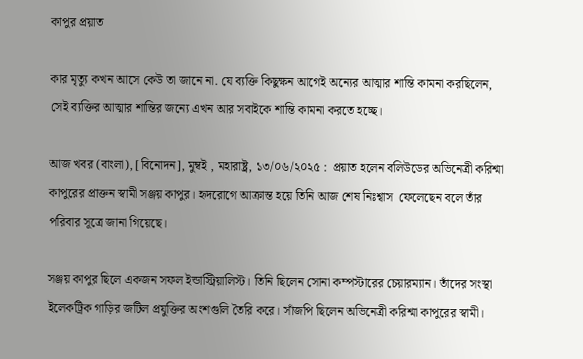কাপুর প্রয়াত

কার মৃত্যু কখন আসে কেউ তা জানে না. যে ব্যক্তি কিছুক্ষন আগেই অন্যের আত্মার শান্তি কামনা করছিলেন, সেই ব্যক্তির আত্মার শান্তির জন্যে এখন আর সবাইকে শান্তি কামনা করতে হচ্ছে।

আজ খবর (বাংলা), [বিনোদন], মুম্বই , মহারাষ্ট্র, ১৩/০৬/২০২৫ :  প্রয়াত হলেন বলিউডের অভিনেত্রী করিশ্মা কাপুরের প্রাক্তন স্বামী সঞ্জয় কাপুর। হৃদরোগে আক্রান্ত হয়ে তিনি আজ শেষ নিঃশ্বাস  ফেলেছেন বলে তাঁর পরিবার সূত্রে জানা গিয়েছে।

সঞ্জয় কাপুর ছিলে একজন সফল ইন্ডাস্ট্রিয়ালিস্ট। তিনি ছিলেন সোনা কম্পস্টারের চেয়ারম্যান। তাঁদের সংস্থা ইলেকট্রিক গাড়ির জটিল প্রযুক্তির অংশগুলি তৈরি করে। সাঁজপি ছিলেন অভিনেত্রী করিশ্মা কাপুরের স্বামী।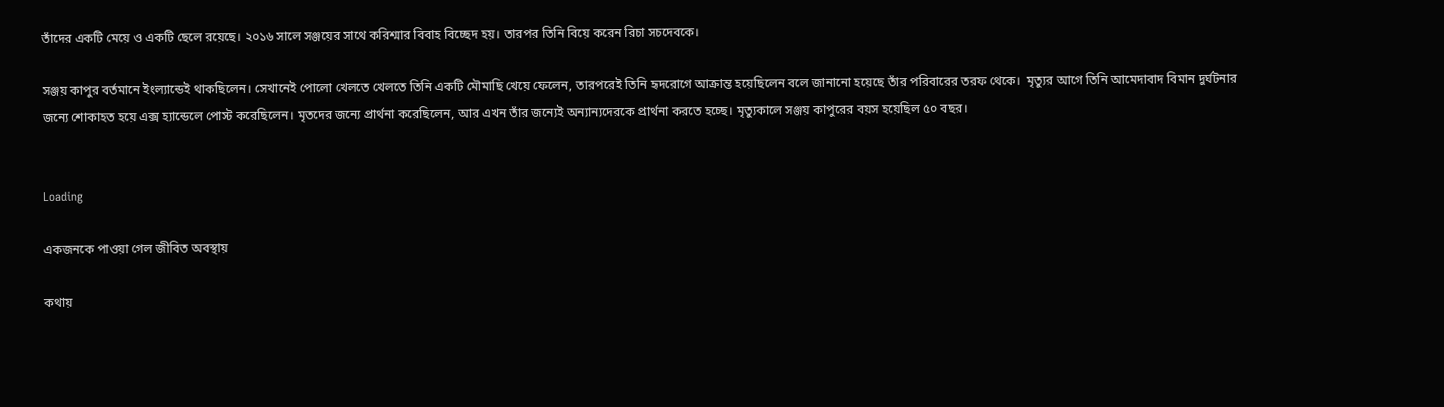তাঁদের একটি মেয়ে ও একটি ছেলে রয়েছে। ২০১৬ সালে সঞ্জয়ের সাথে করিশ্মার বিবাহ বিচ্ছেদ হয়। তারপর তিনি বিয়ে করেন রিচা সচদেবকে।

সঞ্জয় কাপুর বর্তমানে ইংল্যান্ডেই থাকছিলেন। সেখানেই পোলো খেলতে খেলতে তিনি একটি মৌমাছি খেয়ে ফেলেন, তারপরেই তিনি হৃদরোগে আক্রান্ত হয়েছিলেন বলে জানানো হয়েছে তাঁর পরিবারের তরফ থেকে।  মৃত্যুর আগে তিনি আমেদাবাদ বিমান দুর্ঘটনার জন্যে শোকাহত হয়ে এক্স হ্যান্ডেলে পোস্ট করেছিলেন। মৃতদের জন্যে প্রার্থনা করেছিলেন, আর এখন তাঁর জন্যেই অন্যান্যদেরকে প্রার্থনা করতে হচ্ছে। মৃত্যুকালে সঞ্জয় কাপুরের বয়স হয়েছিল ৫০ বছর।


Loading

একজনকে পাওয়া গেল জীবিত অবস্থায়

কথায়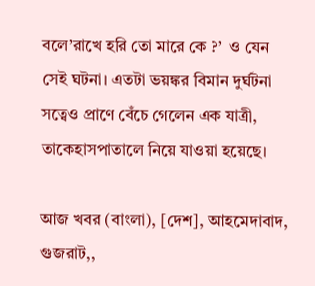বলে’রাখে হরি তো মারে কে ?’  ও যেন সেই ঘটনা। এতটা ভয়ঙ্কর বিমান দুর্ঘটনা সত্বেও প্রাণে বেঁচে গেলেন এক যাত্রী, তাকেহাসপাতালে নিয়ে যাওয়া হয়েছে।

আজ খবর (বাংলা), [দেশ], আহমেদাবাদ,  গুজরাট,,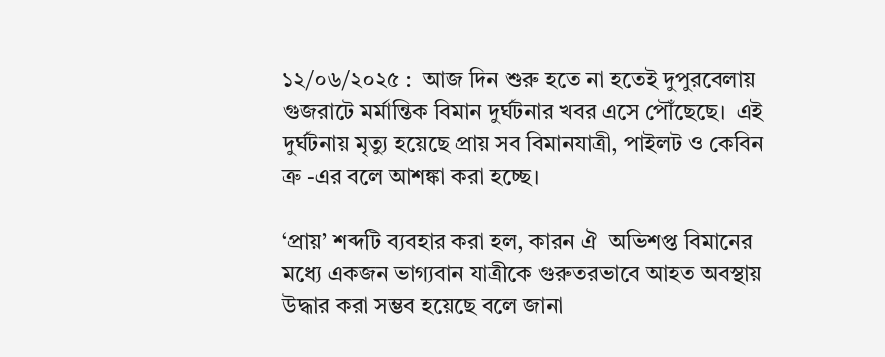১২/০৬/২০২৫ :  আজ দিন শুরু হতে না হতেই দুপুরবেলায় গুজরাটে মর্মান্তিক বিমান দুর্ঘটনার খবর এসে পৌঁছেছে।  এই দুর্ঘটনায় মৃত্যু হয়েছে প্রায় সব বিমানযাত্রী, পাইলট ও কেবিন ত্রু -এর বলে আশঙ্কা করা হচ্ছে।

‘প্রায়’ শব্দটি ব্যবহার করা হল, কারন ঐ  অভিশপ্ত বিমানের মধ্যে একজন ভাগ্যবান যাত্রীকে গুরুতরভাবে আহত অবস্থায় উদ্ধার করা সম্ভব হয়েছে বলে জানা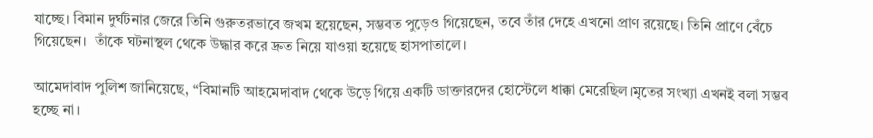যাচ্ছে। বিমান দুর্ঘটনার জেরে তিনি গুরুতরভাবে জখম হয়েছেন, সম্ভবত পুড়েও গিয়েছেন, তবে তাঁর দেহে এখনো প্রাণ রয়েছে। তিনি প্রাণে বেঁচে গিয়েছেন।  তাঁকে ঘটনাস্থল থেকে উদ্ধার করে দ্রুত নিয়ে যাওয়া হয়েছে হাসপাতালে।

আমেদাবাদ পুলিশ জানিয়েছে, “বিমানটি আহমেদাবাদ থেকে উড়ে গিয়ে একটি ডাক্তারদের হোস্টেলে ধাক্কা মেরেছিল।মৃতের সংখ্যা এখনই বলা সম্ভব হচ্ছে না।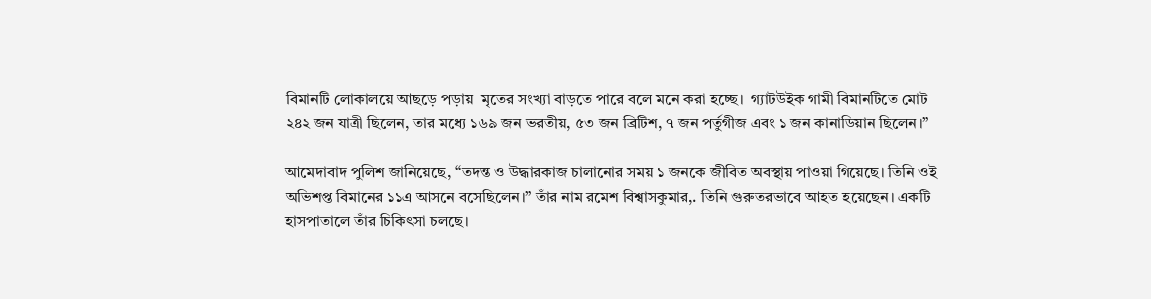বিমানটি লোকালয়ে আছড়ে পড়ায়  মৃতের সংখ্যা বাড়তে পারে বলে মনে করা হচ্ছে।  গ্যাটউইক গামী বিমানটিতে মোট ২৪২ জন যাত্রী ছিলেন, তার মধ্যে ১৬৯ জন ভরতীয়, ৫৩ জন ব্রিটিশ, ৭ জন পর্তুগীজ এবং ১ জন কানাডিয়ান ছিলেন।”

আমেদাবাদ পুলিশ জানিয়েছে, “তদন্ত ও উদ্ধারকাজ চালানোর সময় ১ জনকে জীবিত অবস্থায় পাওয়া গিয়েছে। তিনি ওই অভিশপ্ত বিমানের ১১এ আসনে বসেছিলেন।” তাঁর নাম রমেশ বিশ্বাসকুমার,. তিনি গুরুতরভাবে আহত হয়েছেন। একটি হাসপাতালে তাঁর চিকিৎসা চলছে।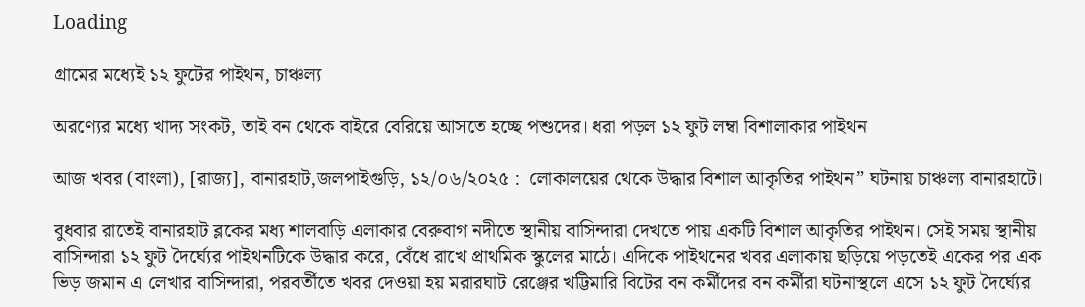Loading

গ্রামের মধ্যেই ১২ ফুটের পাইথন, চাঞ্চল্য

অরণ্যের মধ্যে খাদ্য সংকট, তাই বন থেকে বাইরে বেরিয়ে আসতে হচ্ছে পশুদের। ধরা পড়ল ১২ ফুট লম্বা বিশালাকার পাইথন

আজ খবর (বাংলা), [রাজ্য], বানারহাট,জলপাইগুড়ি, ১২/০৬/২০২৫ :  লোকালয়ের থেকে উদ্ধার বিশাল আকৃতির পাইথন” ঘটনায় চাঞ্চল্য বানারহাটে।

বুধবার রাতেই বানারহাট ব্লকের মধ্য শালবাড়ি এলাকার বেরুবাগ নদীতে স্থানীয় বাসিন্দারা দেখতে পায় একটি বিশাল আকৃতির পাইথন। সেই সময় স্থানীয় বাসিন্দারা ১২ ফুট দৈর্ঘ্যের পাইথনটিকে উদ্ধার করে, বেঁধে রাখে প্রাথমিক স্কুলের মাঠে। এদিকে পাইথনের খবর এলাকায় ছড়িয়ে পড়তেই একের পর এক ভিড় জমান এ লেখার বাসিন্দারা, পরবর্তীতে খবর দেওয়া হয় মরারঘাট রেঞ্জের খট্টিমারি বিটের বন কর্মীদের বন কর্মীরা ঘটনাস্থলে এসে ১২ ফুট দৈর্ঘ্যের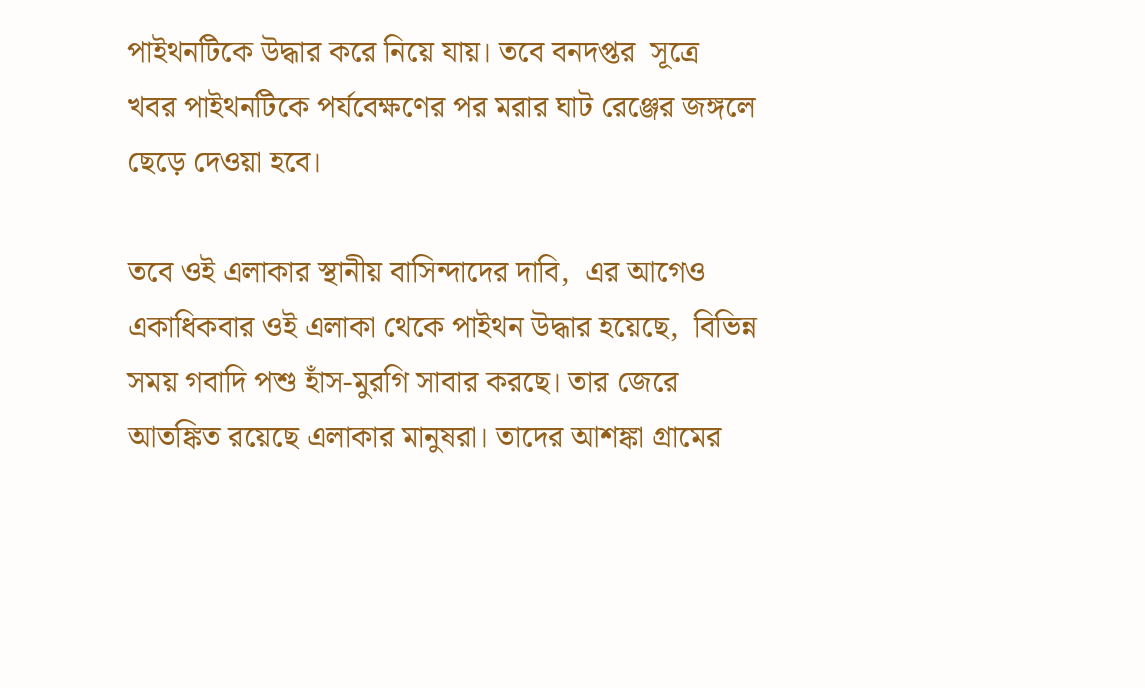পাইথনটিকে উদ্ধার করে নিয়ে যায়। তবে বনদপ্তর  সূত্রে খবর পাইথনটিকে পর্যবেক্ষণের পর মরার ঘাট রেঞ্জের জঙ্গলে ছেড়ে দেওয়া হবে।

তবে ওই এলাকার স্থানীয় বাসিন্দাদের দাবি,  এর আগেও একাধিকবার ওই এলাকা থেকে পাইথন উদ্ধার হয়েছে,  বিভিন্ন সময় গবাদি পশু হাঁস-মুরগি সাবার করছে। তার জেরে আতঙ্কিত রয়েছে এলাকার মানুষরা। তাদের আশঙ্কা গ্রামের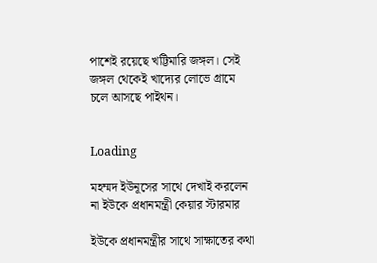পাশেই রয়েছে খট্টিমারি জঙ্গল। সেই জঙ্গল থেকেই খাদ্যের লোভে গ্রামে চলে আসছে পাইথন।


Loading

মহম্মদ ইউনূসের সাথে দেখাই করলেন না ইউকে প্রধানমন্ত্রী কেয়ার স্টারমার

ইউকে প্রধানমন্ত্রীর সাথে সাক্ষাতের কথা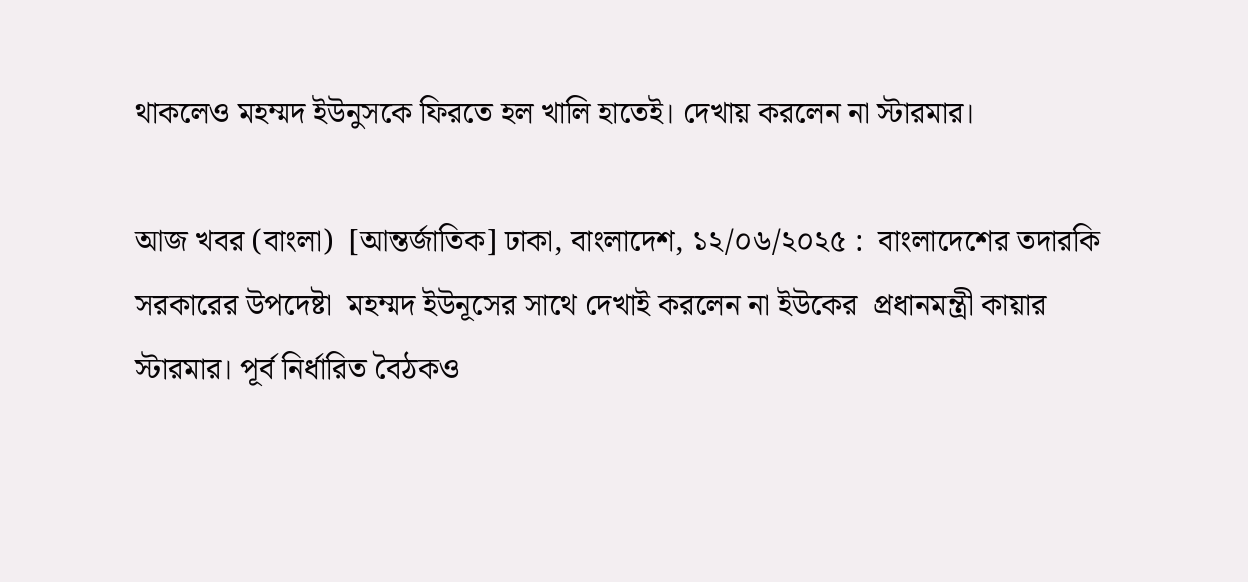থাকলেও মহম্মদ ইউনুসকে ফিরতে হল খালি হাতেই। দেখায় করলেন না স্টারমার।

আজ খবর (বাংলা)  [আন্তর্জাতিক] ঢাকা, বাংলাদেশ, ১২/০৬/২০২৫ :  বাংলাদেশের তদারকি সরকারের উপদেষ্টা  মহম্মদ ইউনূসের সাথে দেখাই করলেন না ইউকের  প্রধানমন্ত্রী কায়ার স্টারমার। পূর্ব নির্ধারিত বৈঠকও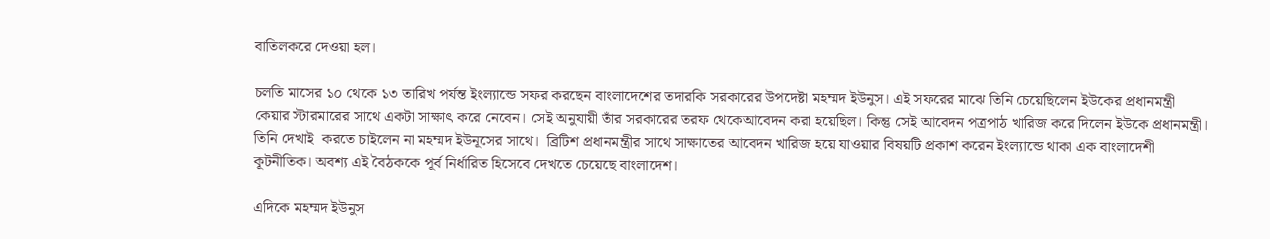বাতিলকরে দেওয়া হল।

চলতি মাসের ১০ থেকে ১৩ তারিখ পর্যন্ত ইংল্যান্ডে সফর করছেন বাংলাদেশের তদারকি সরকারের উপদেষ্টা মহম্মদ ইউনুস। এই সফরের মাঝে তিনি চেয়েছিলেন ইউকের প্রধানমন্ত্রী কেয়ার স্টারমারের সাথে একটা সাক্ষাৎ করে নেবেন। সেই অনুযায়ী তাঁর সরকারের তরফ থেকেআবেদন করা হয়েছিল। কিন্তু সেই আবেদন পত্রপাঠ খারিজ করে দিলেন ইউকে প্রধানমন্ত্রী। তিনি দেখাই  করতে চাইলেন না মহম্মদ ইউনূসের সাথে।  ব্রিটিশ প্রধানমন্ত্রীর সাথে সাক্ষাতের আবেদন খারিজ হয়ে যাওয়ার বিষয়টি প্রকাশ করেন ইংল্যান্ডে থাকা এক বাংলাদেশী কূটনীতিক। অবশ্য এই বৈঠককে পূর্ব নির্ধারিত হিসেবে দেখতে চেয়েছে বাংলাদেশ।

এদিকে মহম্মদ ইউনুস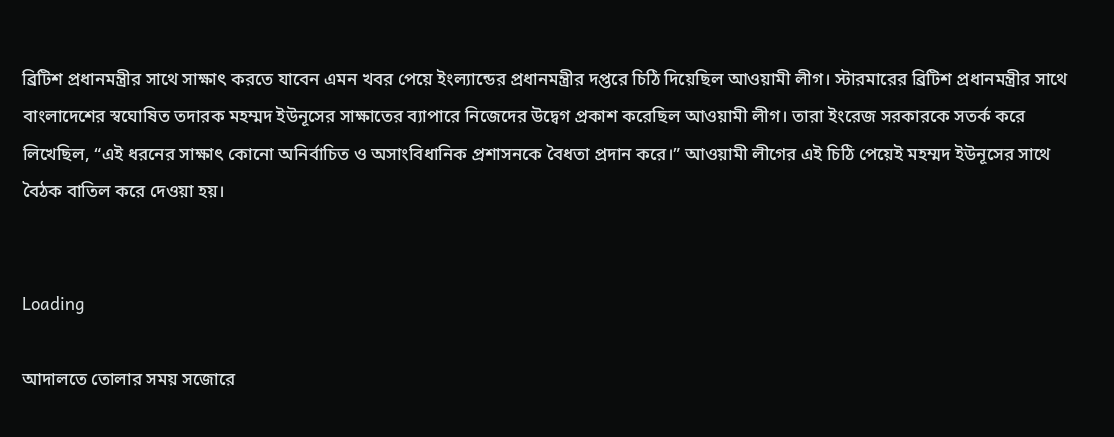ব্রিটিশ প্রধানমন্ত্রীর সাথে সাক্ষাৎ করতে যাবেন এমন খবর পেয়ে ইংল্যান্ডের প্রধানমন্ত্রীর দপ্তরে চিঠি দিয়েছিল আওয়ামী লীগ। স্টারমারের ব্রিটিশ প্রধানমন্ত্রীর সাথে বাংলাদেশের স্বঘোষিত তদারক মহম্মদ ইউনূসের সাক্ষাতের ব্যাপারে নিজেদের উদ্বেগ প্রকাশ করেছিল আওয়ামী লীগ। তারা ইংরেজ সরকারকে সতর্ক করে লিখেছিল, “এই ধরনের সাক্ষাৎ কোনো অনির্বাচিত ও অসাংবিধানিক প্রশাসনকে বৈধতা প্রদান করে।” আওয়ামী লীগের এই চিঠি পেয়েই মহম্মদ ইউনূসের সাথে বৈঠক বাতিল করে দেওয়া হয়।


Loading

আদালতে তোলার সময় সজোরে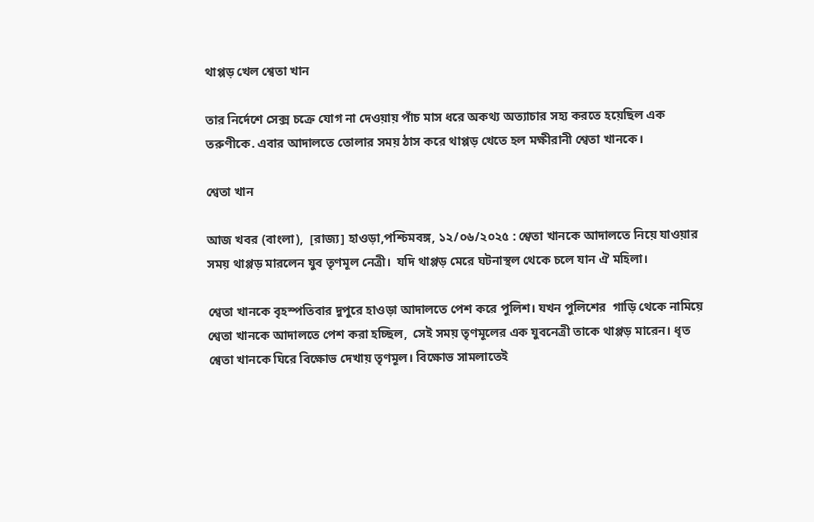থাপ্পড় খেল শ্বেতা খান

তার নির্দেশে সেক্স চক্রে যোগ না দেওয়ায় পাঁচ মাস ধরে অকথ্য অত্যাচার সহ্য করতে হয়েছিল এক তরুণীকে. এবার আদালতে তোলার সময় ঠাস করে থাপ্পড় খেতে হল মক্ষীরানী শ্বেতা খানকে।

শ্বেতা খান

আজ খবর (বাংলা),  [রাজ্য] হাওড়া,পশ্চিমবঙ্গ, ১২/০৬/২০২৫ : শ্বেতা খানকে আদালতে নিয়ে যাওয়ার সময় থাপ্পড় মারলেন যুব তৃণমূল নেত্রী।  যদি থাপ্পড় মেরে ঘটনাস্থল থেকে চলে যান ঐ মহিলা।

শ্বেতা খানকে বৃহস্পতিবার দুপুরে হাওড়া আদালতে পেশ করে পুলিশ। যখন পুলিশের  গাড়ি থেকে নামিয়ে শ্বেতা খানকে আদালতে পেশ করা হচ্ছিল,  সেই সময় তৃণমূলের এক যুবনেত্রী তাকে থাপ্পড় মারেন। ধৃত শ্বেতা খানকে ঘিরে বিক্ষোভ দেখায় তৃণমূল। বিক্ষোভ সামলাতেই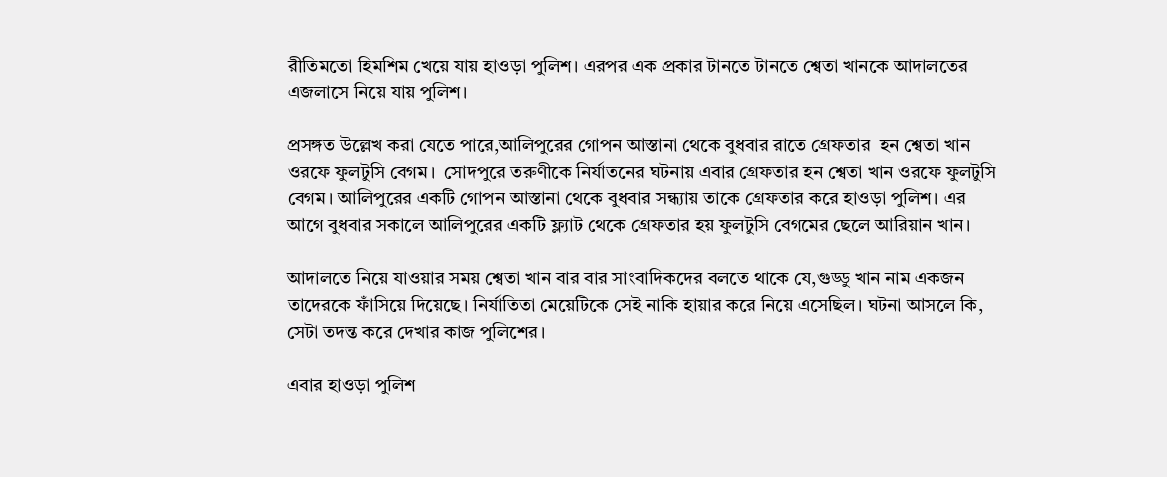রীতিমতো হিমশিম খেয়ে যায় হাওড়া পুলিশ। এরপর এক প্রকার টানতে টানতে শ্বেতা খানকে আদালতের এজলাসে নিয়ে যায় পুলিশ।

প্রসঙ্গত উল্লেখ করা যেতে পারে,আলিপুরের গোপন আস্তানা থেকে বুধবার রাতে গ্রেফতার  হন শ্বেতা খান ওরফে ফুলটুসি বেগম।  সোদপুরে তরুণীকে নির্যাতনের ঘটনায় এবার গ্রেফতার হন শ্বেতা খান ওরফে ফুলটুসি বেগম। আলিপুরের একটি গোপন আস্তানা থেকে বুধবার সন্ধ্যায় তাকে গ্রেফতার করে হাওড়া পুলিশ। এর আগে বুধবার সকালে আলিপুরের একটি ফ্ল্যাট থেকে গ্রেফতার হয় ফুলটুসি বেগমের ছেলে আরিয়ান খান।

আদালতে নিয়ে যাওয়ার সময় শ্বেতা খান বার বার সাংবাদিকদের বলতে থাকে যে,গুড্ডু খান নাম একজন তাদেরকে ফাঁসিয়ে দিয়েছে। নির্যাতিতা মেয়েটিকে সেই নাকি হায়ার করে নিয়ে এসেছিল। ঘটনা আসলে কি, সেটা তদন্ত করে দেখার কাজ পুলিশের।

এবার হাওড়া পুলিশ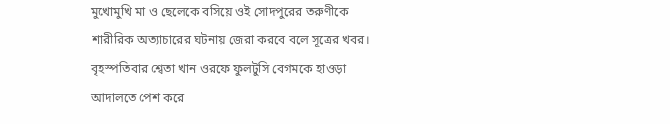মুখোমুখি মা ও ছেলেকে বসিয়ে ওই সোদপুরের তরুণীকে শারীরিক অত্যাচারের ঘটনায় জেরা করবে বলে সূত্রের খবর। বৃহস্পতিবার শ্বেতা খান ওরফে ফুলটুসি বেগমকে হাওড়া আদালতে পেশ করে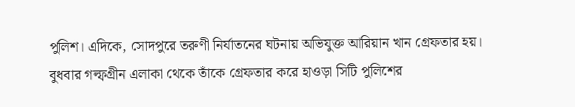পুলিশ। এদিকে, সোদপুরে তরুণী নির্যাতনের ঘটনায় অভিযুক্ত আরিয়ান খান গ্রেফতার হয়। বুধবার গল্ফগ্রীন এলাকা থেকে তাঁকে গ্রেফতার করে হাওড়া সিটি পুলিশের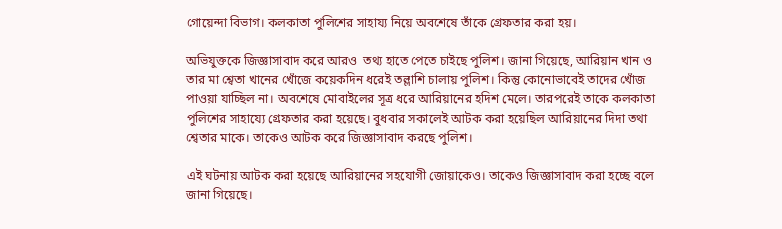গোয়েন্দা বিভাগ। কলকাতা পুলিশের সাহায্য নিয়ে অবশেষে তাঁকে গ্রেফতার করা হয়।

অভিযুক্তকে জিজ্ঞাসাবাদ করে আরও  তথ্য হাতে পেতে চাইছে পুলিশ। জানা গিয়েছে, আরিয়ান খান ও তার মা শ্বেতা খানের খোঁজে কয়েকদিন ধরেই তল্লাশি চালায় পুলিশ। কিন্তু কোনোভাবেই তাদের খোঁজ পাওয়া যাচ্ছিল না। অবশেষে মোবাইলের সূত্র ধরে আরিয়ানের হদিশ মেলে। তারপরেই তাকে কলকাতা পুলিশের সাহায্যে গ্রেফতার করা হয়েছে। বুধবার সকালেই আটক করা হয়েছিল আরিয়ানের দিদা তথা শ্বেতার মাকে। তাকেও আটক করে জিজ্ঞাসাবাদ করছে পুলিশ।

এই ঘটনায় আটক করা হয়েছে আরিয়ানের সহযোগী জোয়াকেও। তাকেও জিজ্ঞাসাবাদ করা হচ্ছে বলে জানা গিয়েছে।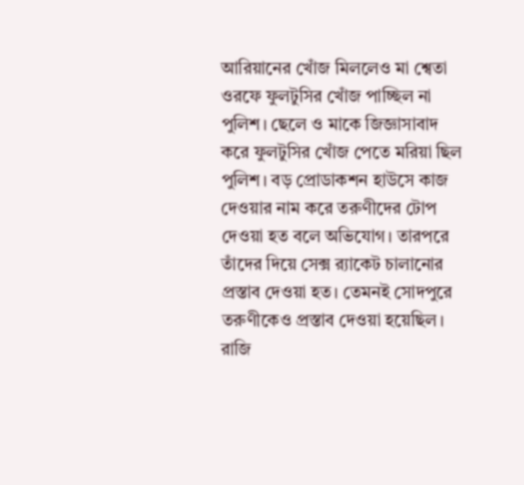আরিয়ানের খোঁজ মিললেও মা শ্বেতা ওরফে ফুলটুসির খোঁজ পাচ্ছিল না পুলিশ। ছেলে ও মাকে জিজ্ঞাসাবাদ করে ফুলটুসির খোঁজ পেতে মরিয়া ছিল পুলিশ। বড় প্রোডাকশন হাউসে কাজ দেওয়ার নাম করে তরুণীদের টোপ দেওয়া হত বলে অভিযোগ। তারপরে তাঁদের দিয়ে সেক্স র‍্যাকেট চালানোর প্রস্তাব দেওয়া হত। তেমনই সোদপুরে তরুণীকেও প্রস্তাব দেওয়া হয়েছিল। রাজি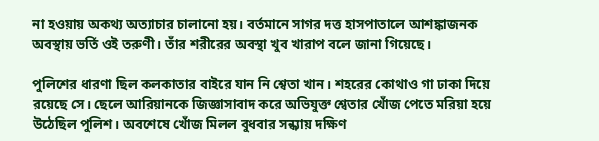না হওয়ায় অকথ্য অত্যাচার চালানো হয়। বর্তমানে সাগর দত্ত হাসপাতালে আশঙ্কাজনক অবস্থায় ভর্তি ওই তরুণী। তাঁর শরীরের অবস্থা খুব খারাপ বলে জানা গিয়েছে।

পুলিশের ধারণা ছিল কলকাতার বাইরে যান নি শ্বেতা খান। শহরের কোথাও গা ঢাকা দিয়ে রয়েছে সে। ছেলে আরিয়ানকে জিজ্ঞাসাবাদ করে অভিযুক্ত শ্বেতার খোঁজ পেতে মরিয়া হয়ে উঠেছিল পুলিশ। অবশেষে খোঁজ মিলল বুধবার সন্ধ্যায় দক্ষিণ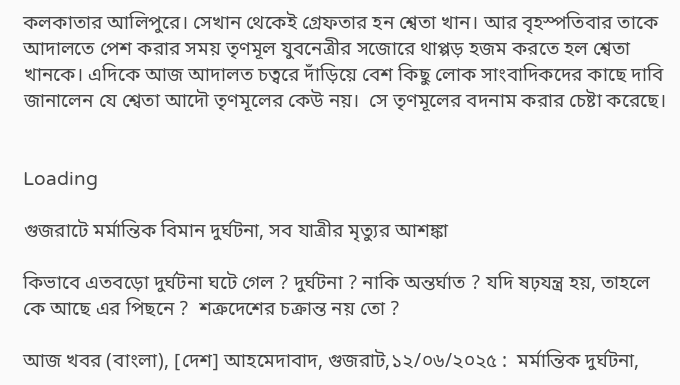কলকাতার আলিপুরে। সেখান থেকেই গ্রেফতার হন শ্বেতা খান। আর বৃহস্পতিবার তাকে আদালতে পেশ করার সময় তৃণমূল যুবনেত্রীর সজোরে থাপ্পড় হজম করতে হল শ্বেতা খানকে। এদিকে আজ আদালত চত্বরে দাঁড়িয়ে বেশ কিছু লোক সাংবাদিকদের কাছে দাবি জানালেন যে শ্বেতা আদৌ তৃণমূলের কেউ নয়।  সে তৃণমূলের বদনাম করার চেষ্টা করেছে।


Loading

গুজরাটে মর্মান্তিক বিমান দুর্ঘটনা, সব যাত্রীর মৃত্যুর আশঙ্কা

কিভাবে এতবড়ো দুর্ঘটনা ঘটে গেল ? দুর্ঘটনা ? নাকি অন্তর্ঘাত ? যদি ষঢ়যন্ত্র হয়, তাহলে কে আছে এর পিছনে ?  শত্রুদেশের চক্রান্ত নয় তো ?

আজ খবর (বাংলা), [দেশ] আহমেদাবাদ, গুজরাট,১২/০৬/২০২৫ :  মর্মান্তিক দুর্ঘটনা,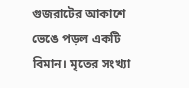গুজরাটের আকাশে ভেঙে পড়ল একটি বিমান। মৃতের সংখ্যা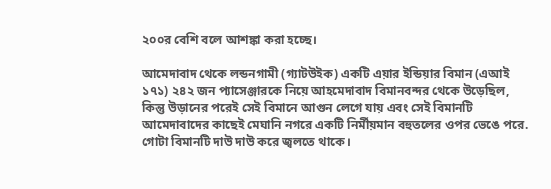২০০র বেশি বলে আশঙ্কা করা হচ্ছে।

আমেদাবাদ থেকে লন্ডনগামী (গ্যাটউইক) একটি এয়ার ইন্ডিয়ার বিমান (এআই ১৭১) ২৪২ জন প্যাসেঞ্জারকে নিয়ে আহমেদাবাদ বিমানবন্দর থেকে উড়েছিল, কিন্তু উড়ানের পরেই সেই বিমানে আগুন লেগে যায় এবং সেই বিমানটি আমেদাবাদের কাছেই মেঘানি নগরে একটি নির্মীয়মান বহুতলের ওপর ভেঙে পরে.  গোটা বিমানটি দাউ দাউ করে জ্বলতে থাকে।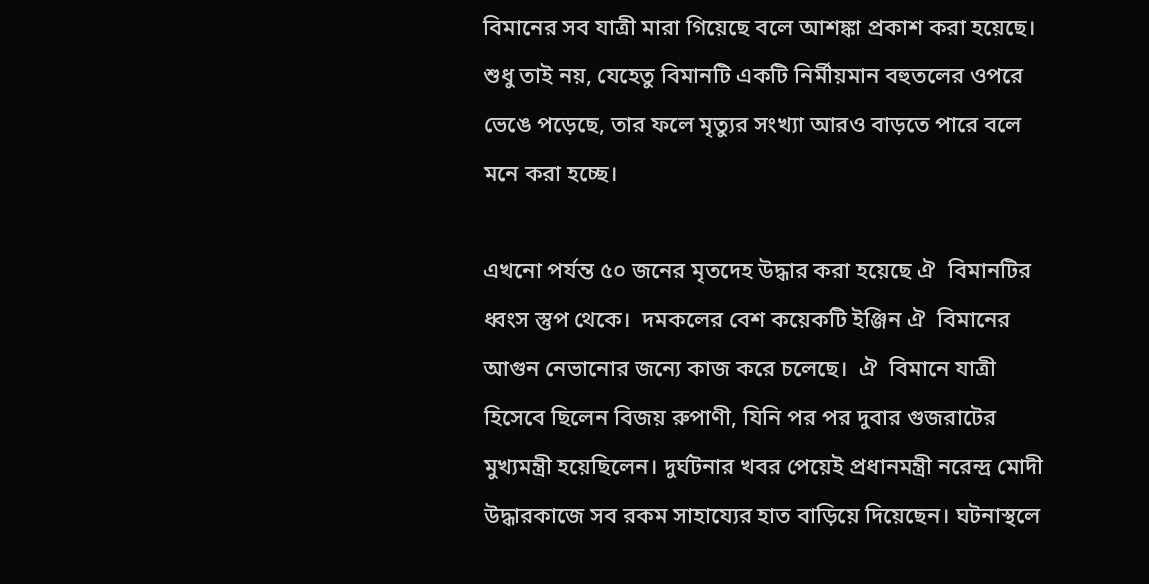বিমানের সব যাত্রী মারা গিয়েছে বলে আশঙ্কা প্রকাশ করা হয়েছে।  শুধু তাই নয়, যেহেতু বিমানটি একটি নির্মীয়মান বহুতলের ওপরে ভেঙে পড়েছে, তার ফলে মৃত্যুর সংখ্যা আরও বাড়তে পারে বলে মনে করা হচ্ছে।

এখনো পর্যন্ত ৫০ জনের মৃতদেহ উদ্ধার করা হয়েছে ঐ  বিমানটির ধ্বংস স্তুপ থেকে।  দমকলের বেশ কয়েকটি ইঞ্জিন ঐ  বিমানের আগুন নেভানোর জন্যে কাজ করে চলেছে।  ঐ  বিমানে যাত্রী হিসেবে ছিলেন বিজয় রুপাণী, যিনি পর পর দুবার গুজরাটের মুখ্যমন্ত্রী হয়েছিলেন। দুর্ঘটনার খবর পেয়েই প্রধানমন্ত্রী নরেন্দ্র মোদী উদ্ধারকাজে সব রকম সাহায্যের হাত বাড়িয়ে দিয়েছেন। ঘটনাস্থলে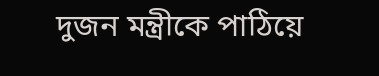দুজন মন্ত্রীকে পাঠিয়ে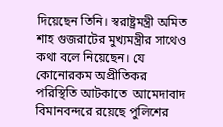দিয়েছেন তিনি। স্বরাষ্ট্রমন্ত্রী অমিত শাহ গুজরাটের মুখ্যমন্ত্রীর সাথেও কথা বলে নিয়েছেন। যে কোনোরকম অপ্রীতিকর পরিস্থিতি আটকাতে  আমেদাবাদ বিমানবন্দরে রয়েছে পুলিশের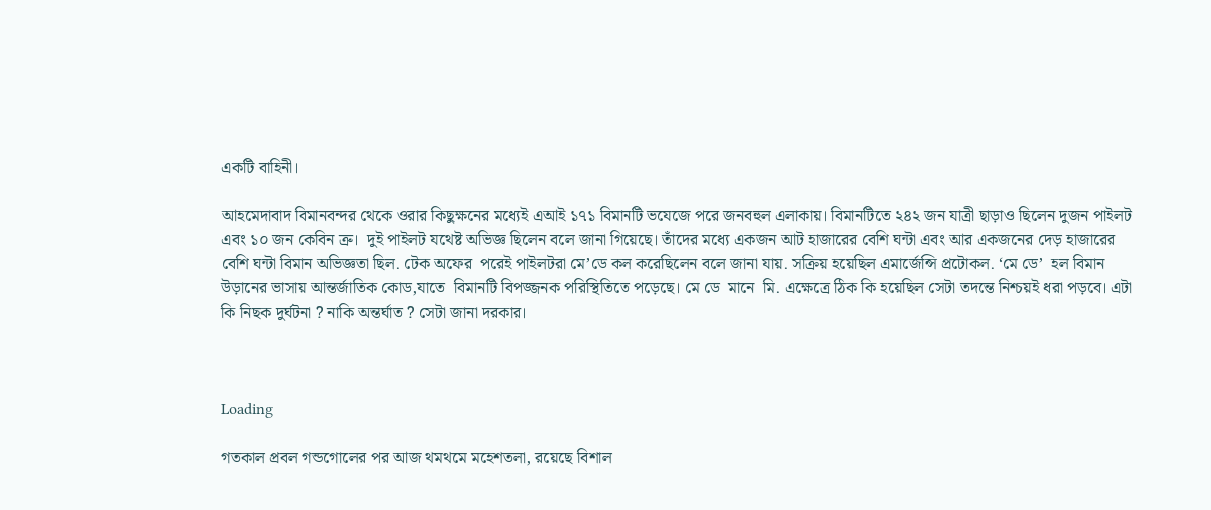একটি বাহিনী।

আহমেদাবাদ বিমানবন্দর থেকে ওরার কিছুক্ষনের মধ্যেই এআই ১৭১ বিমানটি ভযেজে পরে জনবহুল এলাকায়। বিমানটিতে ২৪২ জন যাত্রী ছাড়াও ছিলেন দুজন পাইলট এবং ১০ জন কেবিন ত্রু।  দুই পাইলট যথেষ্ট অভিজ্ঞ ছিলেন বলে জানা গিয়েছে। তাঁদের মধ্যে একজন আট হাজারের বেশি ঘন্টা এবং আর একজনের দেড় হাজারের বেশি ঘন্টা বিমান অভিজ্ঞতা ছিল. টেক অফের  পরেই পাইলটরা মে’ডে কল করেছিলেন বলে জানা যায়. সক্রিয় হয়েছিল এমার্জেন্সি প্রটোকল. ‘মে ডে’  হল বিমান উড়ানের ভাসায় আন্তর্জাতিক কোড,যাতে  বিমানটি বিপজ্জনক পরিস্থিতিতে পড়েছে। মে ডে  মানে  মি. এক্ষেত্রে ঠিক কি হয়েছিল সেটা তদন্তে নিশ্চয়ই ধরা পড়বে। এটা  কি নিছক দুর্ঘটনা ? নাকি অন্তর্ঘাত ? সেটা জানা দরকার।



Loading

গতকাল প্রবল গন্ডগোলের পর আজ থমথমে মহেশতলা, রয়েছে বিশাল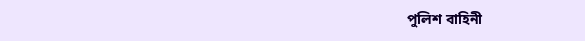পুলিশ বাহিনী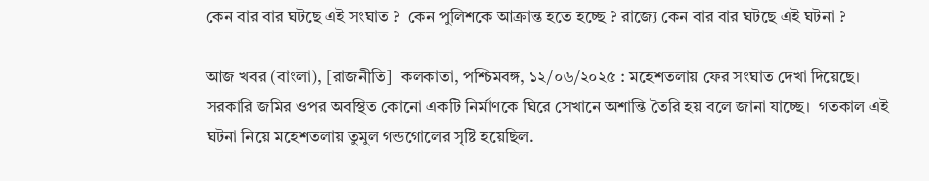কেন বার বার ঘটছে এই সংঘাত ?  কেন পুলিশকে আক্রান্ত হতে হচ্ছে ? রাজ্যে কেন বার বার ঘটছে এই ঘটনা ?

আজ খবর (বাংলা), [রাজনীতি]  কলকাতা, পশ্চিমবঙ্গ, ১২/০৬/২০২৫ : মহেশতলায় ফের সংঘাত দেখা দিয়েছে। সরকারি জমির ওপর অবস্থিত কোনো একটি নির্মাণকে ঘিরে সেখানে অশান্তি তৈরি হয় বলে জানা যাচ্ছে।  গতকাল এই ঘটনা নিয়ে মহেশতলায় তুমুল গন্ডগোলের সৃষ্টি হয়েছিল.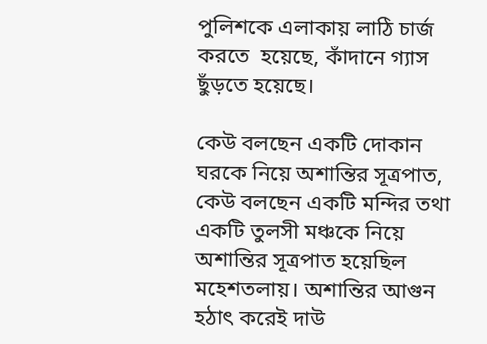পুলিশকে এলাকায় লাঠি চার্জ করতে  হয়েছে, কাঁদানে গ্যাস ছুঁড়তে হয়েছে।

কেউ বলছেন একটি দোকান ঘরকে নিয়ে অশান্তির সূত্রপাত,  কেউ বলছেন একটি মন্দির তথা একটি তুলসী মঞ্চকে নিয়ে অশান্তির সূত্রপাত হয়েছিল মহেশতলায়। অশান্তির আগুন হঠাৎ করেই দাউ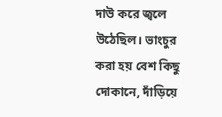দাউ করে জ্বলে উঠেছিল। ভাংচুর করা হয় বেশ কিছু দোকানে, দাঁড়িয়ে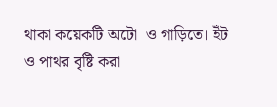থাকা কয়েকটি অটো  ও গাড়িতে। ইঁট  ও পাথর বৃষ্টি করা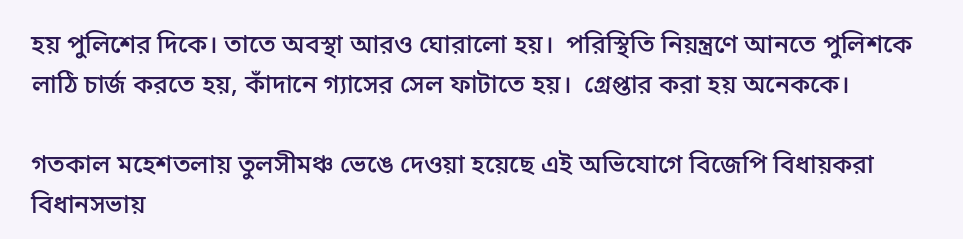হয় পুলিশের দিকে। তাতে অবস্থা আরও ঘোরালো হয়।  পরিস্থিতি নিয়ন্ত্রণে আনতে পুলিশকে লাঠি চার্জ করতে হয়, কাঁদানে গ্যাসের সেল ফাটাতে হয়।  গ্রেপ্তার করা হয় অনেককে।

গতকাল মহেশতলায় তুলসীমঞ্চ ভেঙে দেওয়া হয়েছে এই অভিযোগে বিজেপি বিধায়করা বিধানসভায়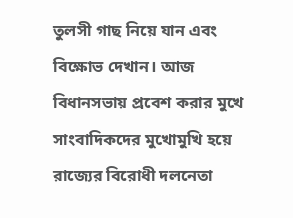তুলসী গাছ নিয়ে যান এবং বিক্ষোভ দেখান। আজ বিধানসভায় প্রবেশ করার মুখে সাংবাদিকদের মুখোমুখি হয়ে রাজ্যের বিরোধী দলনেতা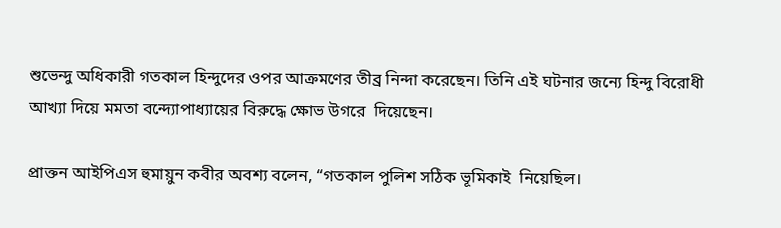শুভেন্দু অধিকারী গতকাল হিন্দুদের ওপর আক্রমণের তীব্র নিন্দা করেছেন। তিনি এই ঘটনার জন্যে হিন্দু বিরোধী আখ্যা দিয়ে মমতা বন্দ্যোপাধ্যায়ের বিরুদ্ধে ক্ষোভ উগরে  দিয়েছেন।

প্রাক্তন আইপিএস হুমায়ুন কবীর অবশ্য বলেন, “গতকাল পুলিশ সঠিক ভূমিকাই  নিয়েছিল।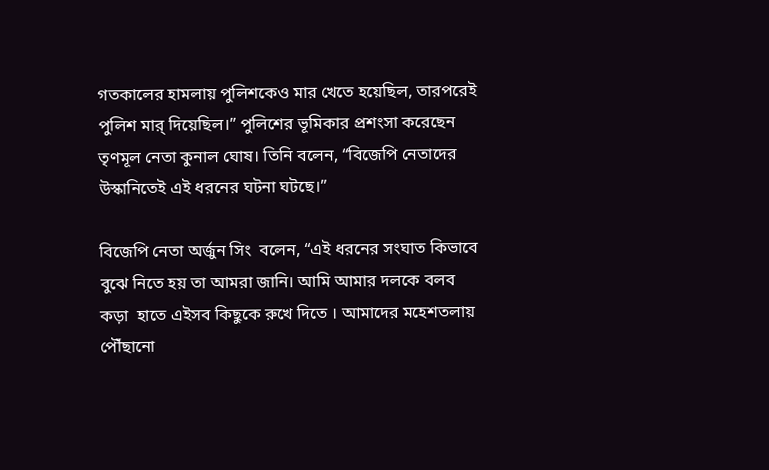গতকালের হামলায় পুলিশকেও মার খেতে হয়েছিল, তারপরেই পুলিশ মার্ দিয়েছিল।” পুলিশের ভূমিকার প্রশংসা করেছেন তৃণমূল নেতা কুনাল ঘোষ। তিনি বলেন, “বিজেপি নেতাদের উস্কানিতেই এই ধরনের ঘটনা ঘটছে।”

বিজেপি নেতা অর্জুন সিং  বলেন, “এই ধরনের সংঘাত কিভাবে বুঝে নিতে হয় তা আমরা জানি। আমি আমার দলকে বলব কড়া  হাতে এইসব কিছুকে রুখে দিতে । আমাদের মহেশতলায় পৌঁছানো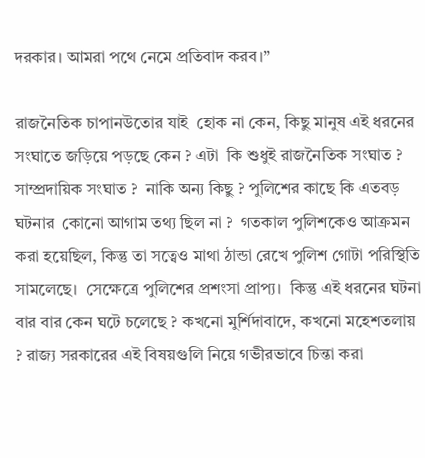দরকার। আমরা পথে নেমে প্রতিবাদ করব।”

রাজনৈতিক চাপানউতোর যাই  হোক না কেন, কিছু মানুষ এই ধরনের সংঘাতে জড়িয়ে পড়ছে কেন ? এটা  কি শুধুই রাজনৈতিক সংঘাত ? সাম্প্রদায়িক সংঘাত ?  নাকি অন্য কিছু ? পুলিশের কাছে কি এতবড় ঘটনার  কোনো আগাম তথ্য ছিল না ?  গতকাল পুলিশকেও আক্রমন করা হয়েছিল, কিন্তু তা সত্বেও মাথা ঠান্ডা রেখে পুলিশ গোটা পরিস্থিতি সামলেছে।  সেক্ষেত্রে পুলিশের প্রশংসা প্রাপ্য।  কিন্তু এই ধরনের ঘটনা বার বার কেন ঘটে চলেছে ? কখনো মুর্শিদাবাদে, কখনো মহেশতলায় ? রাজ্য সরকারের এই বিষয়গুলি নিয়ে গভীরভাবে চিন্তা করা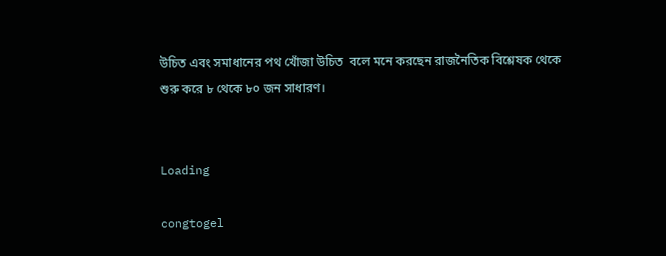উচিত এবং সমাধানের পথ খোঁজা উচিত  বলে মনে করছেন রাজনৈতিক বিশ্লেষক থেকে শুরু করে ৮ থেকে ৮০ জন সাধারণ।


Loading

congtogel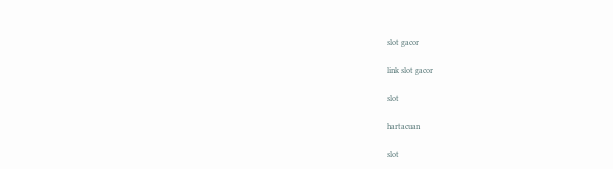slot gacor

link slot gacor

slot

hartacuan

slot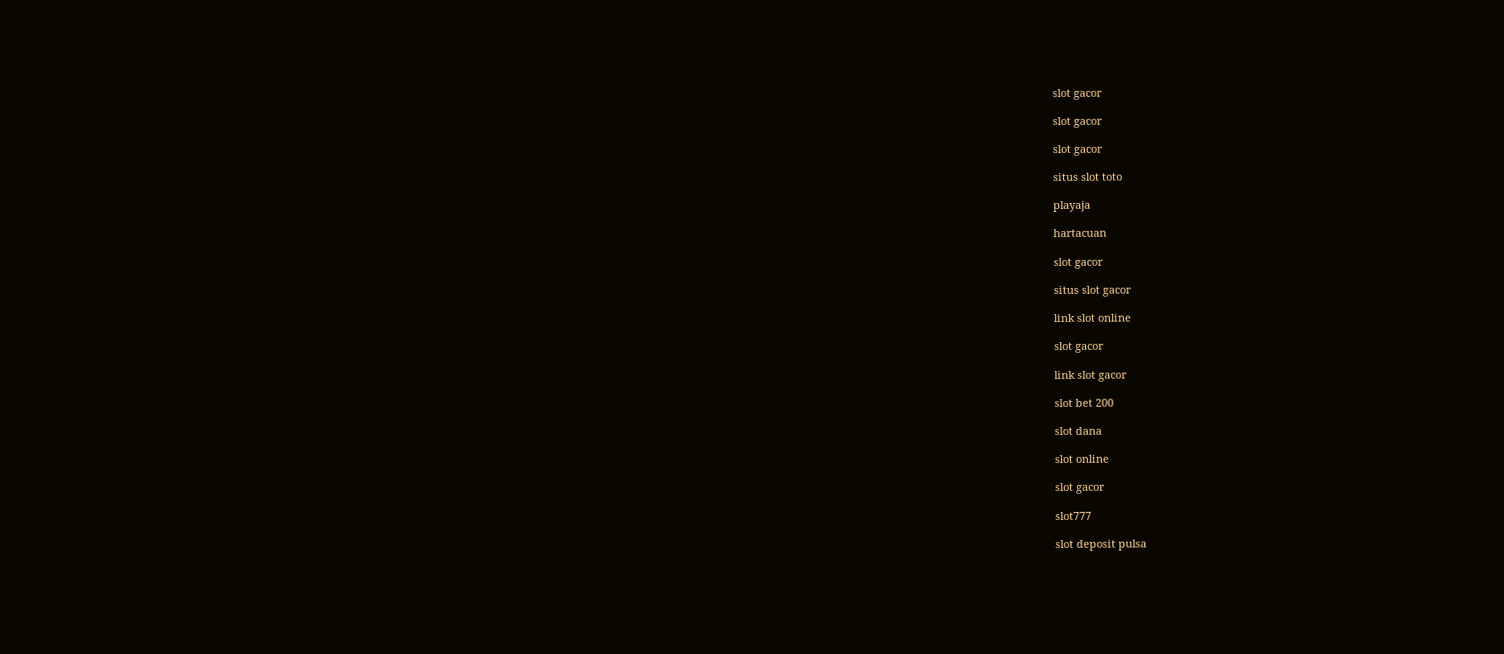slot gacor

slot gacor

slot gacor

situs slot toto

playaja

hartacuan

slot gacor

situs slot gacor

link slot online

slot gacor

link slot gacor

slot bet 200

slot dana

slot online

slot gacor

slot777

slot deposit pulsa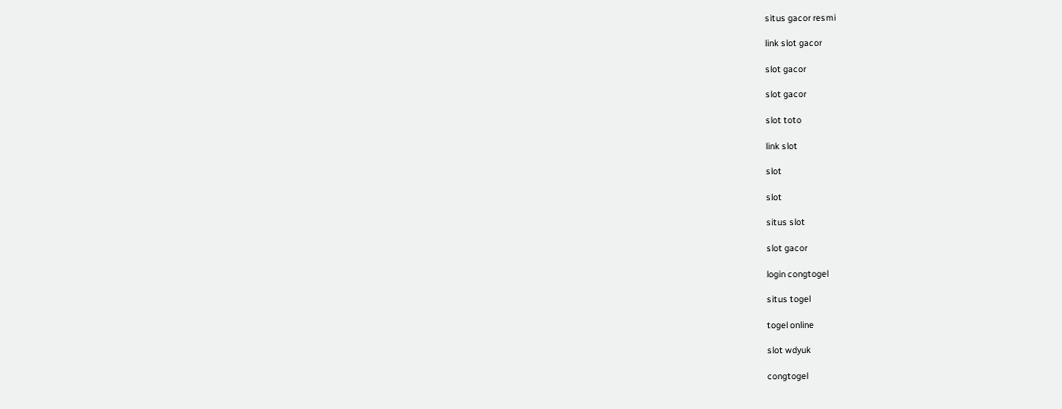situs gacor resmi

link slot gacor

slot gacor

slot gacor

slot toto

link slot

slot

slot

situs slot

slot gacor

login congtogel

situs togel

togel online

slot wdyuk

congtogel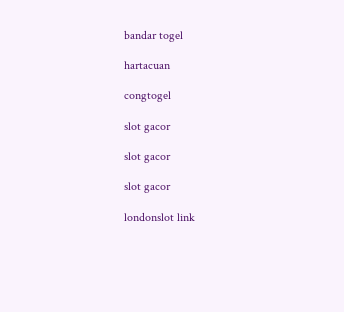bandar togel

hartacuan

congtogel

slot gacor

slot gacor

slot gacor

londonslot link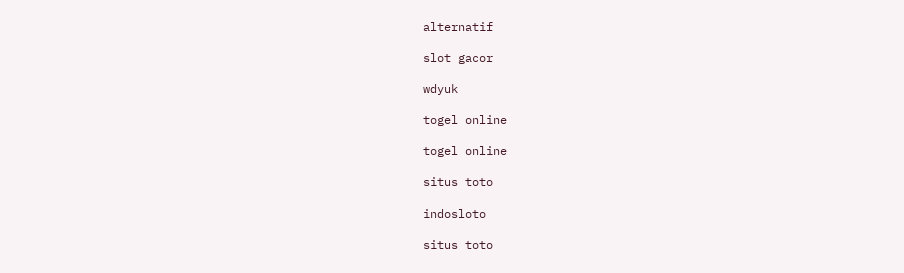alternatif

slot gacor

wdyuk

togel online

togel online

situs toto

indosloto

situs toto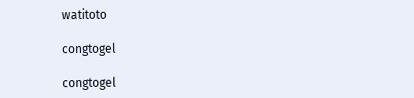watitoto

congtogel

congtogel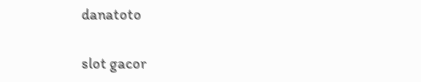danatoto

slot gacor